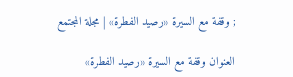; وقفة مع السيرة «رصيد الفطرة» | مجلة المجتمع

العنوان وقفة مع السيرة «رصيد الفطرة»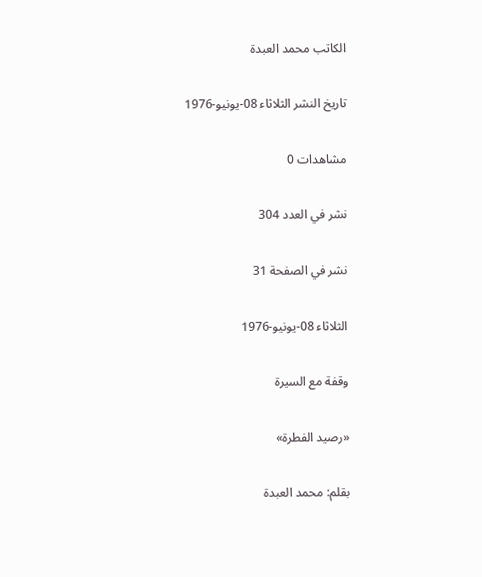الكاتب محمد العبدة

تاريخ النشر الثلاثاء 08-يونيو-1976

مشاهدات 0

نشر في العدد 304

نشر في الصفحة 31

الثلاثاء 08-يونيو-1976

وقفة مع السيرة

«رصيد الفطرة»

بقلم: محمد العبدة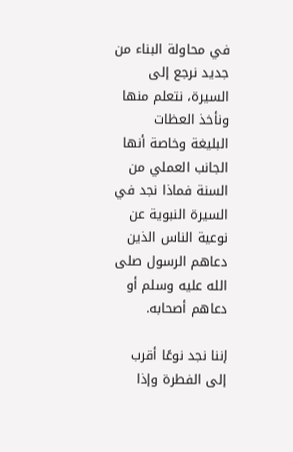في محاولة البناء من جديد نرجع إلى السيرة، نتعلم منها ونأخذ العظات البليغة وخاصة أنها الجانب العملي من السنة فماذا نجد في السيرة النبوية عن نوعية الناس الذين دعاهم الرسول صلى الله عليه وسلم أو دعاهم أصحابه.

إننا نجد نوعًا أقرب إلى الفطرة وإذا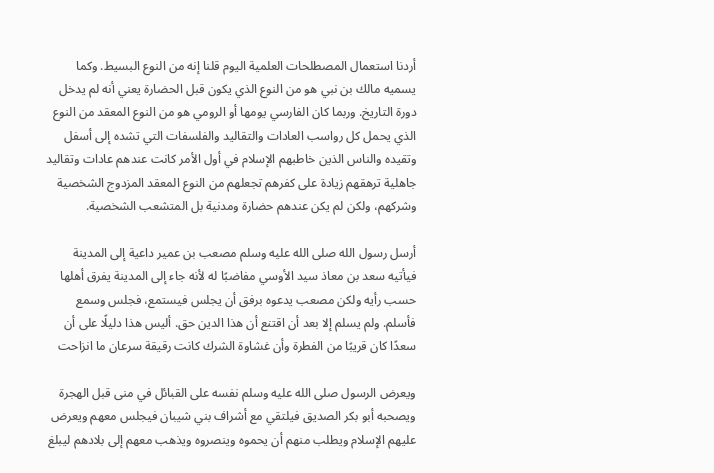أردنا استعمال المصطلحات العلمية اليوم قلنا إنه من النوع البسيط. وكما يسميه مالك بن نبي هو من النوع الذي يكون قبل الحضارة يعني أنه لم يدخل دورة التاريخ. وربما كان الفارسي يومها أو الرومي هو من النوع المعقد من النوع الذي يحمل كل رواسب العادات والتقاليد والفلسفات التي تشده إلى أسفل وتقيده والناس الذين خاطبهم الإسلام في أول الأمر كانت عندهم عادات وتقاليد جاهلية ترهقهم زيادة على كفرهم تجعلهم من النوع المعقد المزدوج الشخصية وشركهم، ولكن لم يكن عندهم حضارة ومدنية بل المتشعب الشخصية.

أرسل رسول الله صلى الله عليه وسلم مصعب بن عمير داعية إلى المدينة فيأتيه سعد بن معاذ سيد الأوسي مفاضبًا له لأنه جاء إلى المدينة يفرق أهلها حسب رأيه ولكن مصعب يدعوه برفق أن يجلس فيستمع، فجلس وسمع فأسلم. ولم يسلم إلا بعد أن اقتنع أن هذا الدين حق. أليس هذا دليلًا على أن سعدًا كان قريبًا من الفطرة وأن غشاوة الشرك كانت رقيقة سرعان ما انزاحت

ويعرض الرسول صلى الله عليه وسلم نفسه على القبائل في منى قبل الهجرة ويصحبه أبو بكر الصديق فيلتقي مع أشراف بني شيبان فيجلس معهم ويعرض عليهم الإسلام ويطلب منهم أن يحموه وينصروه ويذهب معهم إلى بلادهم ليبلغ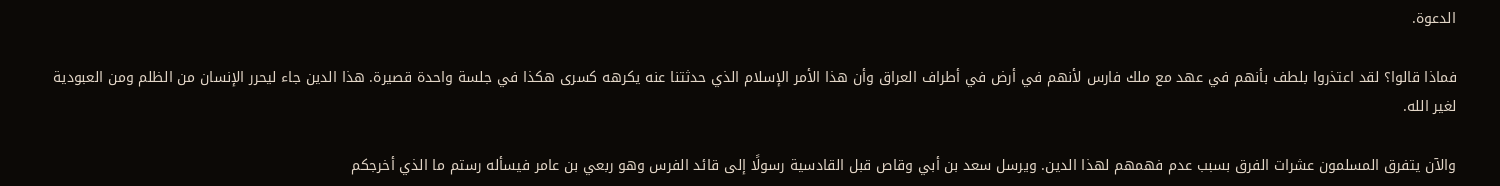الدعوة.

فماذا قالوا؟ لقد اعتذروا بلطف بأنهم في عهد مع ملك فارس لأنهم في أرض في أطراف العراق وأن هذا الأمر الإسلام الذي حدثتنا عنه يكرهه كسرى هكذا في جلسة واحدة قصيرة. هذا الدين جاء ليحرر الإنسان من الظلم ومن العبودية لغير الله.

والآن يتفرق المسلمون عشرات الفرق بسبب عدم فهمهم لهذا الدين. ويرسل سعد بن أبي وقاص قبل القادسية رسولًا إلى قائد الفرس وهو ربعي بن عامر فيسأله رستم ما الذي أخرجكم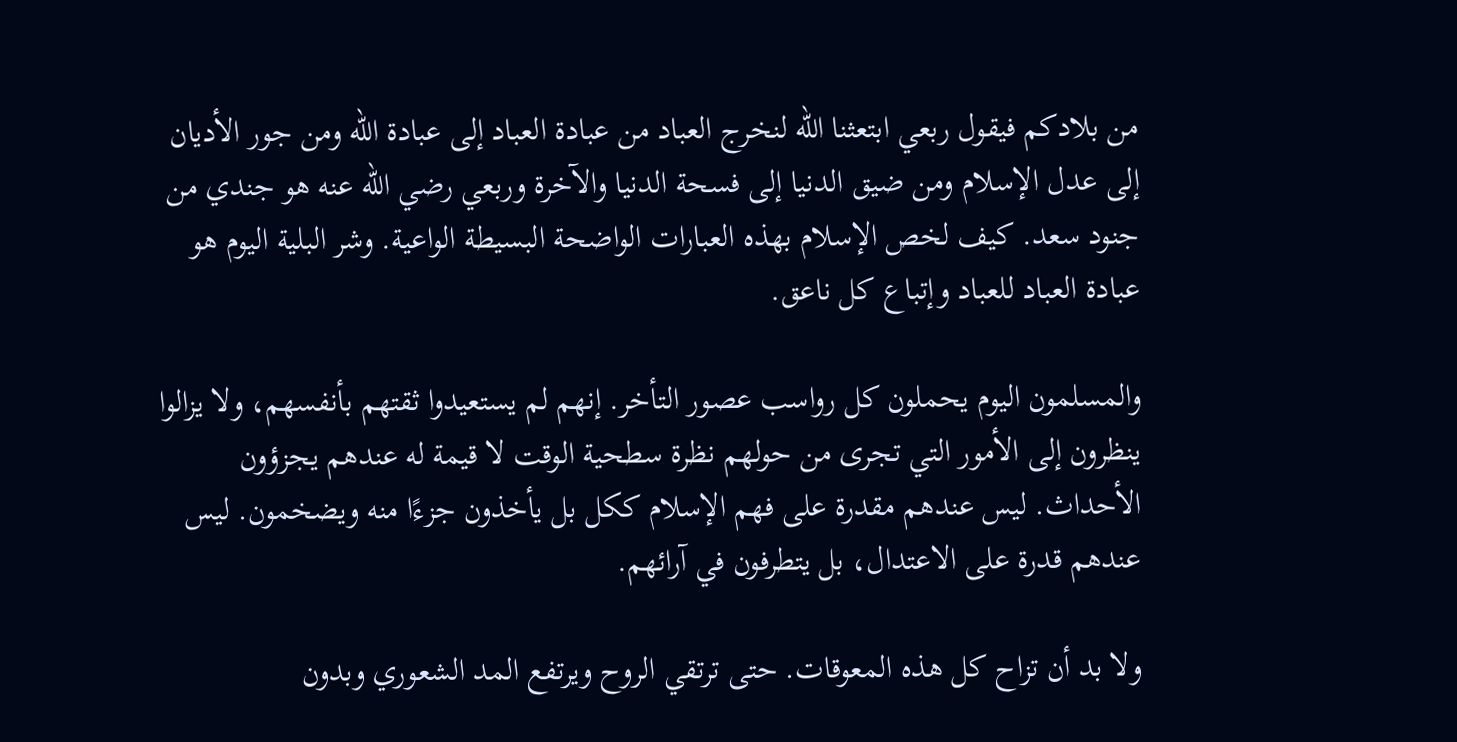من بلادكم فيقول ربعي ابتعثنا الله لنخرج العباد من عبادة العباد إلى عبادة الله ومن جور الأديان إلى عدل الإسلام ومن ضيق الدنيا إلى فسحة الدنيا والآخرة وربعي رضي الله عنه هو جندي من جنود سعد. كيف لخص الإسلام بهذه العبارات الواضحة البسيطة الواعية. وشر البلية اليوم هو عبادة العباد للعباد وإتباع كل ناعق.

والمسلمون اليوم يحملون كل رواسب عصور التأخر. إنهم لم يستعيدوا ثقتهم بأنفسهم، ولا يزالوا ينظرون إلى الأمور التي تجرى من حولهم نظرة سطحية الوقت لا قيمة له عندهم يجزؤون الأحداث. ليس عندهم مقدرة على فهم الإسلام ككل بل يأخذون جزءًا منه ويضخمون. ليس عندهم قدرة على الاعتدال، بل يتطرفون في آرائهم.

ولا بد أن تزاح كل هذه المعوقات. حتى ترتقي الروح ويرتفع المد الشعوري وبدون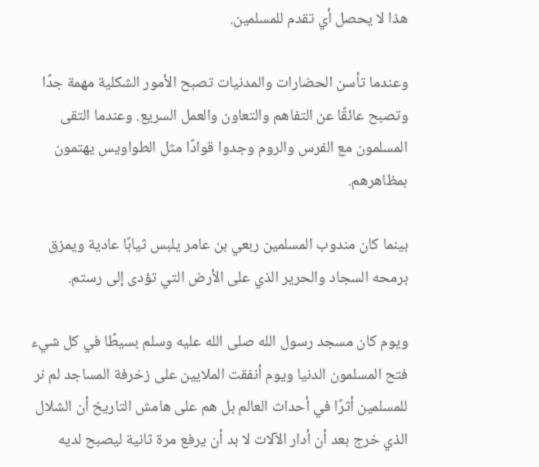هذا لا يحصل أي تقدم للمسلمين.

وعندما تأسن الحضارات والمدنيات تصبح الأمور الشكلية مهمة جدًا وتصبح عائقًا عن التفاهم والتعاون والعمل السريع. وعندما التقى المسلمون مع الفرس والروم وجدوا قوادًا مثل الطواويس يهتمون بمظاهرهم.

بينما كان مندوب المسلمين ربعي بن عامر يلبس ثيابًا عادية ويمزق برمحه السجاد والحرير الذي على الأرض التي تؤدى إلى رستم.

ويوم كان مسجد رسول الله صلى الله عليه وسلم بسيطًا في كل شيء فتح المسلمون الدنيا ويوم أنفقت الملايين على زخرفة المساجد لم نر للمسلمين أثرًا في أحداث العالم بل هم على هامش التاريخ أن الشلال الذي خرج بعد أن أدار الآلات لا بد أن يرفع مرة ثانية ليصبح لديه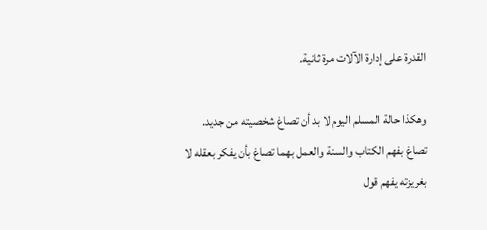القدرة على إدارة الآلات مرة ثانية.

وهكذا حالة المسلم اليوم لا بد أن تصاغ شخصيته من جديد. تصاغ بفهم الكتاب والسنة والعمل بهما تصاغ بأن يفكر بعقله لا بغريزته يفهم قول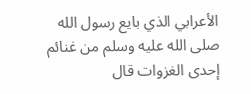الأعرابي الذي بايع رسول الله صلى الله عليه وسلم من غنائم إحدى الغزوات قال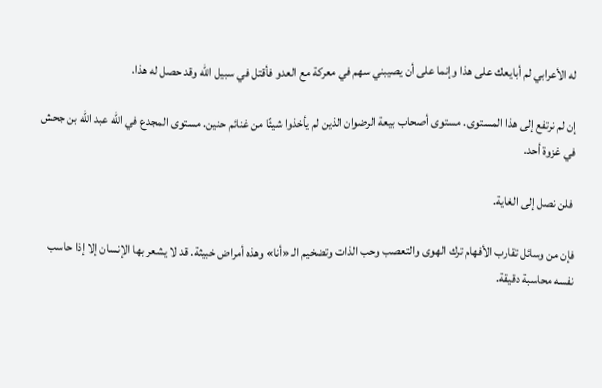له الأعرابي لم أبايعك على هذا وإنما على أن يصيبني سهم في معركة مع العدو فأقتل في سبيل الله وقد حصل له هذا.

إن لم نرتفع إلى هذا المستوى. مستوى أصحاب بيعة الرضوان الذين لم يأخذوا شيئًا من غنائم حنين. مستوى المجدع في الله عبد الله بن جحش في غزوة أحد.

 فلن نصل إلى الغاية.

فإن من وسائل تقارب الأفهام ترك الهوى والتعصب وحب الذات وتضخيم الـ «أنا» وهذه أمراض خبيثة. قد لا يشعر بها الإنسان إلا إذا حاسب نفسه محاسبة دقيقة.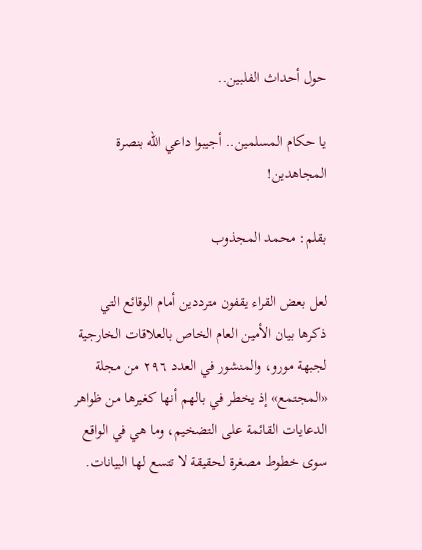حول أحداث الفلبين..

يا حكام المسلمين.. أجيبوا داعي الله بنصرة المجاهدين!

بقلم: محمد المجذوب

لعل بعض القراء يقفون مترددين أمام الوقائع التي ذكرها بيان الأمين العام الخاص بالعلاقات الخارجية لجبهة مورو، والمنشور في العدد ۲۹٦ من مجلة «المجتمع» إذ يخطر في بالهم أنها كغيرها من ظواهر الدعايات القائمة على التضخيم، وما هي في الواقع سوى خطوط مصغرة لحقيقة لا تتسع لها البيانات.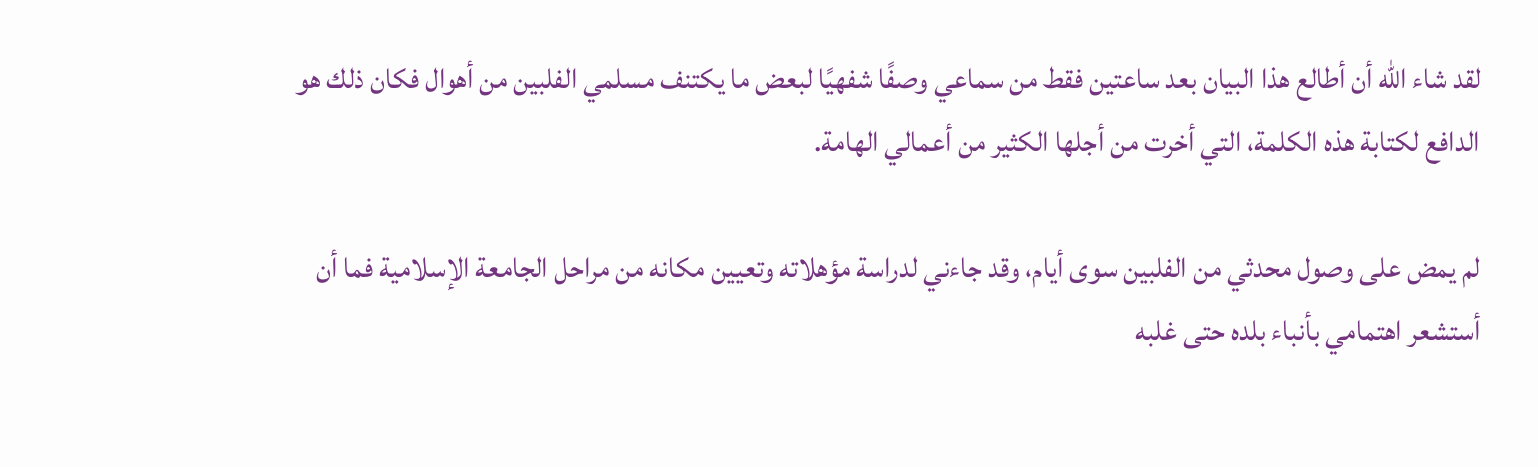لقد شاء الله أن أطالع هذا البيان بعد ساعتين فقط من سماعي وصفًا شفهيًا لبعض ما يكتنف مسلمي الفلبين من أهوال فكان ذلك هو الدافع لكتابة هذه الكلمة، التي أخرت من أجلها الكثير من أعمالي الهامة.

لم يمض على وصول محدثي من الفلبين سوى أيام، وقد جاءني لدراسة مؤهلاته وتعيين مكانه من مراحل الجامعة الإسلامية فما أن أستشعر اهتمامي بأنباء بلده حتى غلبه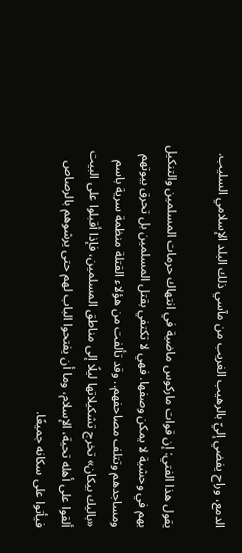الدمع، وراح يفضي إليّ بالرهيب الغريب من مآسي ذلك البلد الإسلامي السليب.

يقول هذا الفتي: إن قوات ماركوس ماضية في انتهاك حرمات المسلمين والتنكيل بهم في وحشية لا يمكن وصفها. فهي لا تكتفي بقتل المسلمين بل تحرق بيوتهم ومساجدهم وتتلف مصاحفهم.. وقد تألفت من هؤلاء القتلة منظمة سرية باسم «باليك بيكان» تخرج تشكيلاتها ليلًا إلى مناطق المسلمين، فإذا أقبلوا على البيت ألقوا على أهله تحية، الإسلام، وما أن يفتحوا الباب لهم حتى يرشوهم بالرصاص فيأتوا على سكانه جميعًا.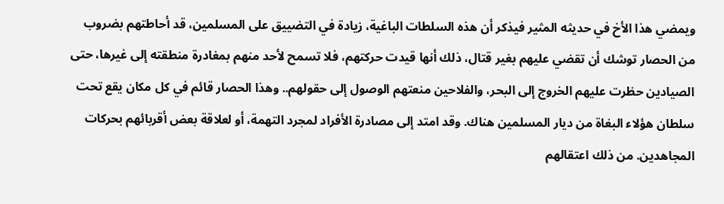ويمضي هذا الأخ في حديثه المثير فيذكر أن هذه السلطات الباغية، زيادة في التضييق على المسلمين، قد أحاطتهم بضروب من الحصار توشك أن تقضي عليهم بغير قتال، ذلك أنها قيدت حركتهم، فلا تسمح لأحد منهم بمغادرة منطقته إلى غيرها، حتى الصيادين حظرت عليهم الخروج إلى البحر، والفلاحين منعتهم الوصول إلى حقولهم.. وهذا الحصار قائم في كل مكان يقع تحت سلطان هؤلاء البغاة من ديار المسلمين هناك. وقد امتد إلى مصادرة الأفراد لمجرد التهمة، أو لعلاقة بعض أقربائهم بحركات المجاهدين. من ذلك اعتقالهم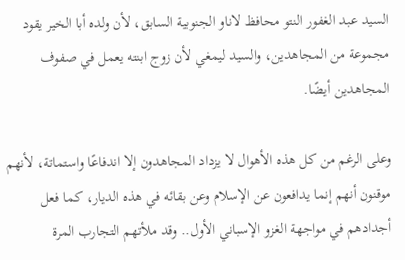السيد عبد الغفور النتو محافظ لاناو الجنوبية السابق، لأن ولده أبا الخير يقود مجموعة من المجاهدين، والسيد ليمغي لأن زوج ابنته يعمل في صفوف المجاهدين أيضًا.

وعلى الرغم من كل هذه الأهوال لا يزداد المجاهدون إلا اندفاعًا واستماتة، لأنهم موقنون أنهم إنما يدافعون عن الإسلام وعن بقائه في هذه الديار، كما فعل أجدادهم في مواجهة الغزو الإسباني الأول.. وقد ملأتهم التجارب المرة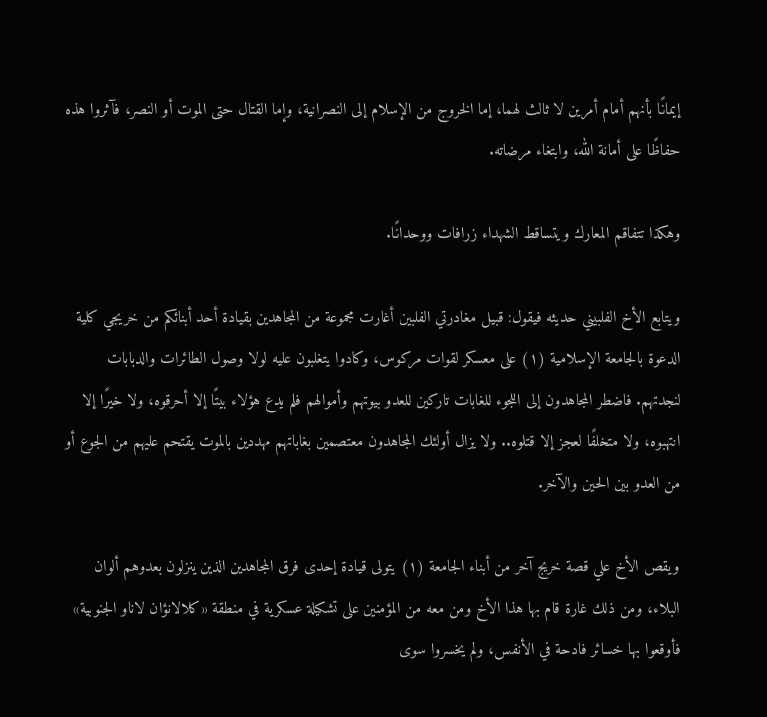إيمانًا بأنهم أمام أمرين لا ثالث لهما، إما الخروج من الإسلام إلى النصرانية، وإما القتال حتى الموت أو النصر، فآثروا هذه حفاظًا على أمانة الله، وابتغاء مرضاته.

وهكذا تتفاقم المعارك ويتساقط الشهداء زرافات ووحدانًا.

ويتابع الأخ الفلبيني حديثه فيقول: قبيل مغادرتي الفلبين أغارت مجموعة من المجاهدين بقيادة أحد أبنائكم من خريجي كلية الدعوة بالجامعة الإسلامية (١) على معسكر لقوات مركوس، وكادوا يتغلبون عليه لولا وصول الطائرات والدبابات لنجدتهم. فاضطر المجاهدون إلى اللجوء للغابات تاركين للعدو بيوتهم وأموالهم فلم يدع هؤلاء بيتًا إلا أحرقوه، ولا خيرًا إلا انتهبوه، ولا متخلفًا لعجز إلا قتلوه.. ولا يزال أولئك المجاهدون معتصمين بغاباتهم مهددين بالموت يقتحم عليهم من الجوع أو من العدو بين الحين والآخر.

ويقص الأخ علي قصة خريج آخر من أبناء الجامعة (۱) يتولى قيادة إحدى فرق المجاهدين الذين ينزلون بعدوهم ألوان البلاء، ومن ذلك غارة قام بها هذا الأخ ومن معه من المؤمنين على تشكيلة عسكرية في منطقة «كلالانؤان لاناو الجنوبية» فأوقعوا بها خسائر فادحة في الأنفس، ولم يخسروا سوى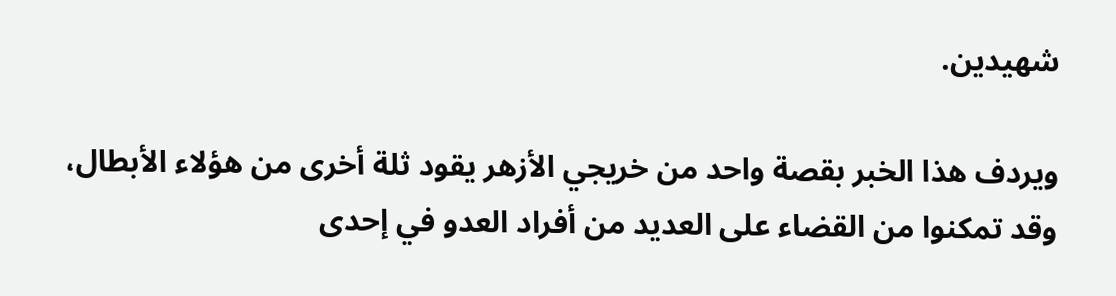شهيدين.

ويردف هذا الخبر بقصة واحد من خريجي الأزهر يقود ثلة أخرى من هؤلاء الأبطال، وقد تمكنوا من القضاء على العديد من أفراد العدو في إحدى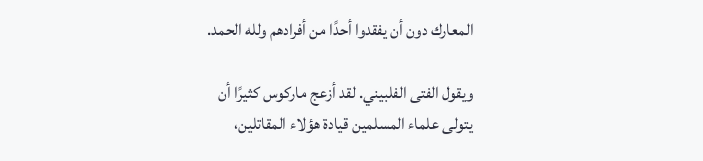المعارك دون أن يفقدوا أحدًا من أفرادهم ولله الحمد.

ويقول الفتى الفلبيني. لقد أزعج ماركوس كثيرًا أن يتولى علماء المسلمين قيادة هؤلاء المقاتلين،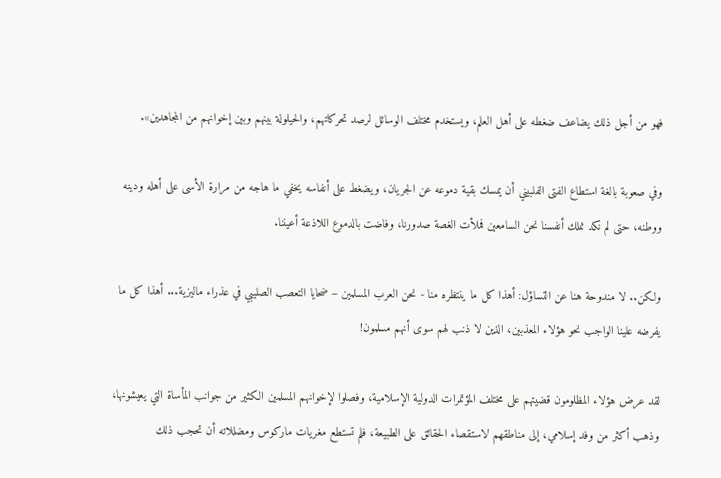فهو من أجل ذلك يضاعف ضغطه على أهل العلم، ويستخدم مختلف الوسائل لرصد تحركاتهم، والحيلولة بينهم وبين إخوانهم من المجاهدين».

وفي صعوبة بالغة استطاع الفتى الفلبيني أن يمسك بقية دموعه عن الجريان، ويضغط على أنفاسه يخفي ما هاجه من مرارة الأسى على أهله ودينه ووطنه، حتى لم نكد نملك أنفسنا نحن السامعين فملأت الغصة صدورنا، وفاضت بالدموع اللاذعة أعيننا.

ولكن.. لا مندوحة هنا عن التساؤل: أهذا كل ما ينتظره منا - نحن العرب المسلمين – ضحايا التعصب الصليبي في عذراء ماليزية... أهذا كل ما يفرضه علينا الواجب نحو هؤلاء المعذبين، الذين لا ذنب لهم سوى أنهم مسلمون!

لقد عرض هؤلاء المظلومون قضيتهم على مختلف المؤتمرات الدولية الإسلامية، وفصلوا لإخوانهم المسلمين الكثير من جوانب المأساة التي يعيشونها، وذهب أكثر من وفد إسلامي، إلى مناطقهم لاستقصاء الحقائق على الطبيعة، فلم تستطع مغريات ماركوس ومضللاته أن تحجب ذلك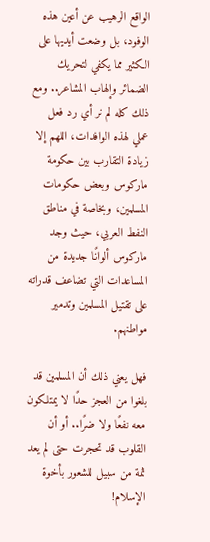الواقع الرهيب عن أعين هذه الوفود، بل وضعت أيديها على الكثير مما يكفي لتحريك الضمائر وإلهاب المشاعر.. ومع ذلك كله لم نر أي رد فعل عملي لهذه الوافدات، اللهم إلا زيادة التقارب بين حكومة ماركوس وبعض حكومات المسلمين، وبخاصة في مناطق النفط العربي، حيث وجد ماركوس ألوانًا جديدة من المساعدات التي تضاعف قدراته على تقتيل المسلمين وتدمير مواطنهم.

فهل يعني ذلك أن المسلمين قد بلغوا من العجز حدًا لا يمتلكون معه نفعًا ولا ضرًا.. أو أن القلوب قد تحجرت حتى لم يعد ثمة من سبيل للشعور بأخوة الإسلام!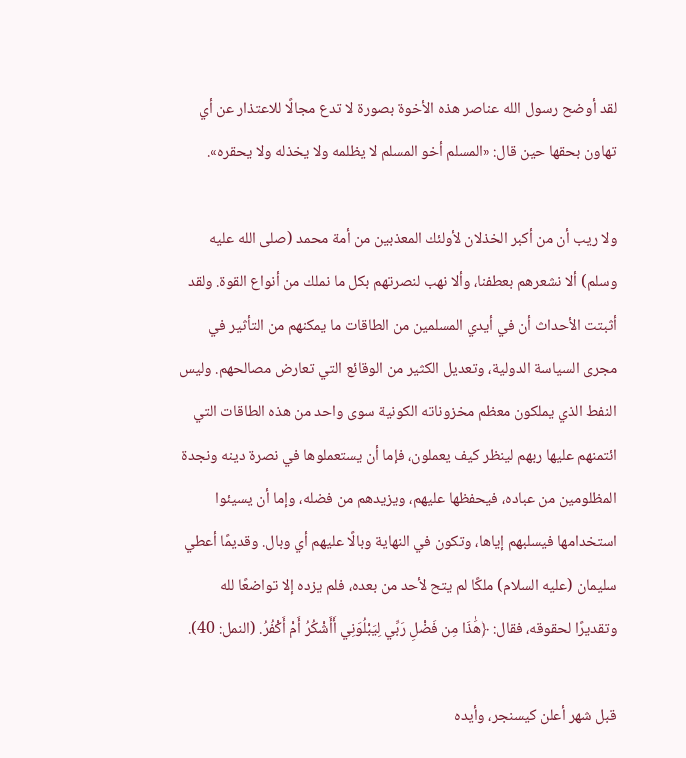لقد أوضح رسول الله عناصر هذه الأخوة بصورة لا تدع مجالًا للاعتذار عن أي تهاون بحقها حين قال: «المسلم أخو المسلم لا يظلمه ولا يخذله ولا يحقره».

ولا ريب أن من أكبر الخذلان لأولئك المعذبين من أمة محمد (صلى الله عليه وسلم) ألا نشعرهم بعطفنا، وألا نهب لنصرتهم بكل ما نملك من أنواع القوة. ولقد أثبتت الأحداث أن في أيدي المسلمين من الطاقات ما يمكنهم من التأثير في مجرى السياسة الدولية، وتعديل الكثير من الوقائع التي تعارض مصالحهم. وليس النفط الذي يملكون معظم مخزوناته الكونية سوى واحد من هذه الطاقات التي ائتمنهم عليها ربهم لينظر كيف يعملون، فإما أن يستعملوها في نصرة دينه ونجدة المظلومين من عباده، فيحفظها عليهم، ويزيدهم من فضله، وإما أن يسيئوا استخدامها فيسلبهم إياها، وتكون في النهاية وبالًا عليهم أي وبال. وقديمًا أعطي سليمان (عليه السلام) ملكًا لم يتح لأحد من بعده، فلم يزده إلا تواضعًا لله وتقديرًا لحقوقه، فقال: ﴿هَٰذَا مِن فَضْلِ رَبِّي لِيَبْلُوَنِي أَأَشْكُرُ أَمْ أَكْفُرُ. (النمل: 40).

قبل شهر أعلن كيسنجر، وأیده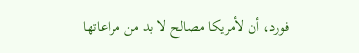فورد، أن لأمريكا مصالح لا بد من مراعاتها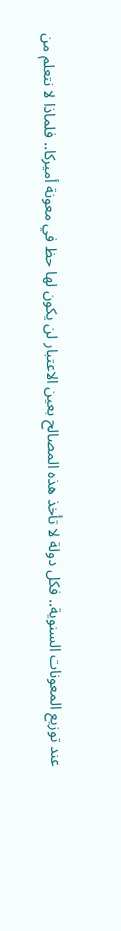عند توزيع المعونات السنوية.. فكل دولة لا تأخذ هذه المصالح بعين الاعتبار لن يكون لها حظ في معونة أميركا.. فلماذا لا نتعلم من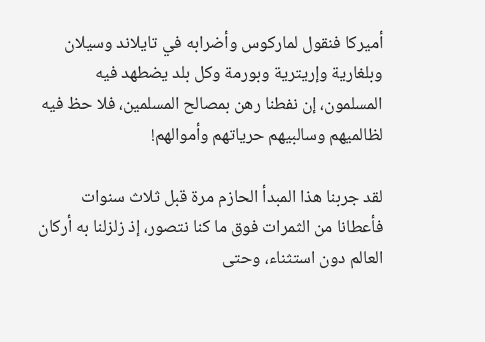أميركا فنقول لماركوس وأضرابه في تایلاند وسيلان وبلغارية وإريترية وبورمة وكل بلد يضطهد فيه المسلمون، إن نفطنا رهن بمصالح المسلمين، فلا حظ فيه لظالميهم وسالبيهم حرياتهم وأموالهم!

لقد جربنا هذا المبدأ الحازم مرة قبل ثلاث سنوات فأعطانا من الثمرات فوق ما كنا نتصور، إذ زلزلنا به أركان العالم دون استثناء، وحتى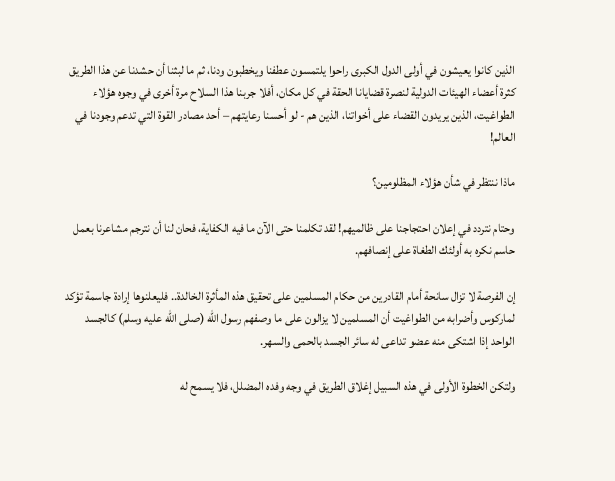الذين كانوا يعيشون في أولى الدول الكبرى راحوا يلتمسون عطفنا ويخطبون ودنا، ثم ما لبثنا أن حشدنا عن هذا الطريق كثرة أعضاء الهيئات الدولية لنصرة قضايانا الحقة في كل مكان، أفلا جربنا هذا السلاح مرة أخرى في وجوه هؤلاء الطواغيت، الذين يريدون القضاء على أخواتنا، الذين هم - لو أحسنا رعايتهم – أحد مصادر القوة التي تدعم وجودنا في العالم!

ماذا ننتظر في شأن هؤلاء المظلومين؟

وحتام نتردد في إعلان احتجاجنا على ظالميهم! لقد تكلمنا حتى الآن ما فيه الكفاية، فحان لنا أن نترجم مشاعرنا بعمل حاسم نكره به أولئك الطغاة على إنصافهم.

إن الفرصة لا تزال سانحة أمام القادرين من حكام المسلمين على تحقيق هذه المأثرة الخالدة.. فليعلنوها إرادة جاسمة تؤكد لماركوس وأضرابه من الطواغيت أن المسلمين لا يزالون على ما وصفهم رسول الله (صلى الله عليه وسلم) كالجسد الواحد إذا اشتكى منه عضو تداعى له سائر الجسد بالحمى والسهر.

ولتكن الخطوة الأولى في هذه السبيل إغلاق الطريق في وجه وفده المضلل، فلا يسمح له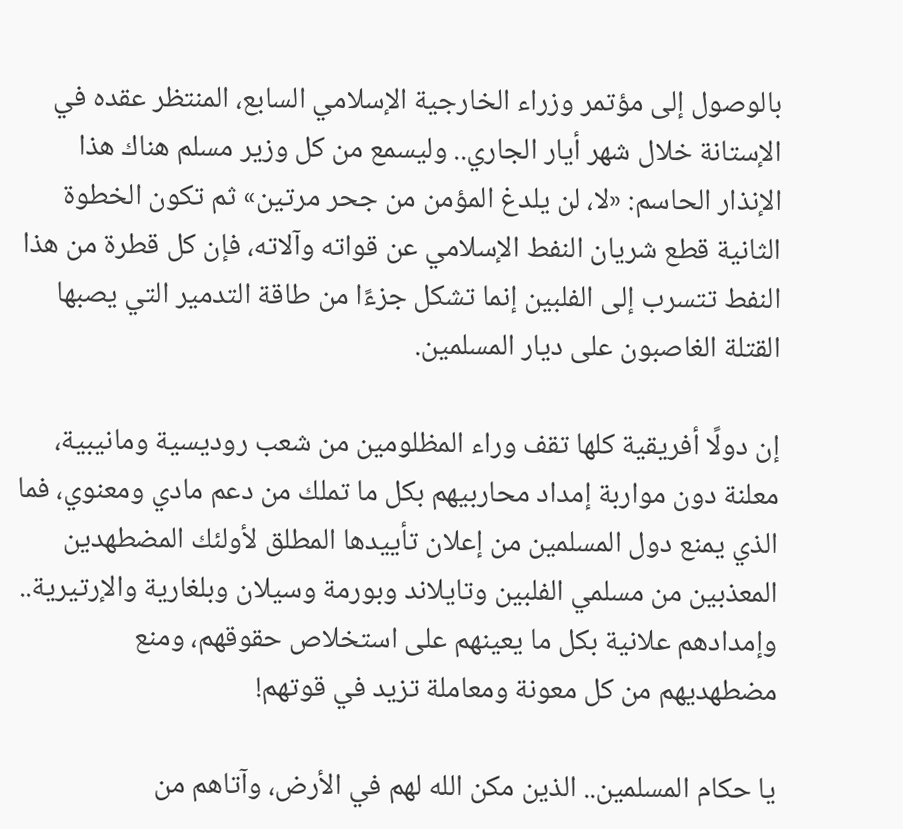بالوصول إلى مؤتمر وزراء الخارجية الإسلامي السابع، المنتظر عقده في الإستانة خلال شهر أيار الجاري.. وليسمع من كل وزير مسلم هناك هذا الإنذار الحاسم: «لا، لن يلدغ المؤمن من جحر مرتين» ثم تكون الخطوة الثانية قطع شريان النفط الإسلامي عن قواته وآلاته، فإن كل قطرة من هذا النفط تتسرب إلى الفلبين إنما تشكل جزءًا من طاقة التدمير التي يصبها القتلة الغاصبون على ديار المسلمين.

إن دولًا أفريقية كلها تقف وراء المظلومين من شعب روديسية ومانيبية، معلنة دون مواربة إمداد محاربيهم بكل ما تملك من دعم مادي ومعنوي، فما الذي يمنع دول المسلمين من إعلان تأييدها المطلق لأولئك المضطهدين المعذبين من مسلمي الفلبين وتايلاند وبورمة وسيلان وبلغارية والإرتيرية.. وإمدادهم علانية بكل ما يعينهم على استخلاص حقوقهم، ومنع مضطهديهم من كل معونة ومعاملة تزيد في قوتهم!

يا حكام المسلمين.. الذين مكن الله لهم في الأرض، وآتاهم من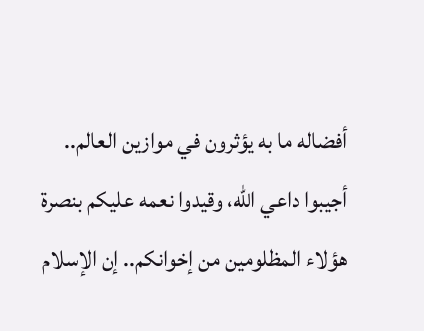أفضاله ما به يؤثرون في موازين العالم.. أجيبوا داعي الله، وقيدوا نعمه عليكم بنصرة هؤلاء المظلومين من إخوانكم.. إن الإسلام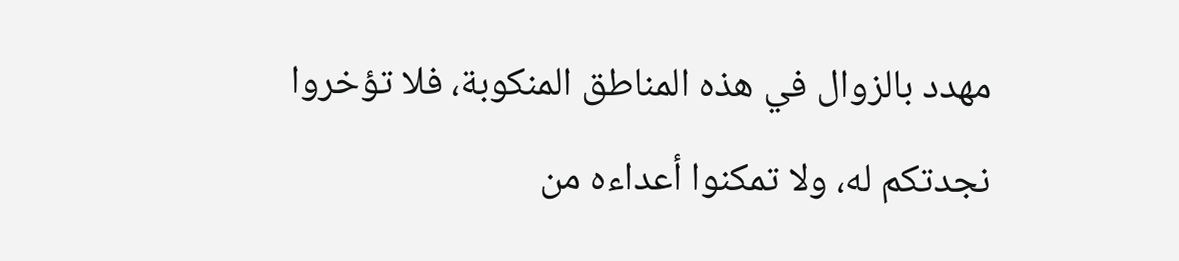مهدد بالزوال في هذه المناطق المنكوبة، فلا تؤخروا نجدتكم له، ولا تمكنوا أعداءه من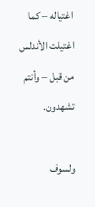اغتياله – كما اغتيلت الأندلس من قبل – وأنتم تشهدون.

ولسوف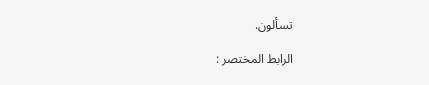تسألون.

الرابط المختصر :